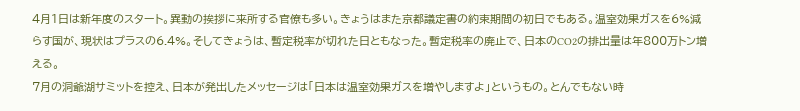4月1日は新年度のスタート。異動の挨拶に来所する官僚も多い。きょうはまた京都議定書の約束期間の初日でもある。温室効果ガスを6%減らす国が、現状はプラスの6.4%。そしてきょうは、暫定税率が切れた日ともなった。暫定税率の廃止で、日本のCO2の排出量は年800万トン増える。
7月の洞爺湖サミットを控え、日本が発出したメッセージは「日本は温室効果ガスを増やしますよ」というもの。とんでもない時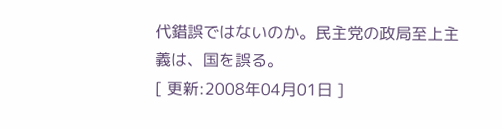代錯誤ではないのか。民主党の政局至上主義は、国を誤る。
[ 更新:2008年04月01日 ]